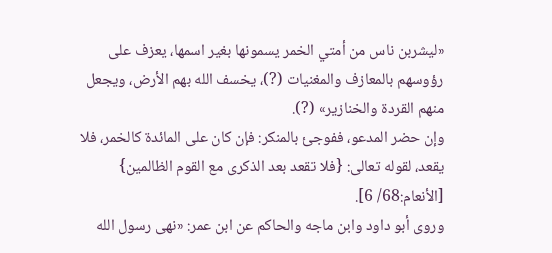«ليشربن ناس من أمتي الخمر يسمونها بغير اسمها، يعزف على رؤوسهم بالمعازف والمغنيات (?)، يخسف الله بهم الأرض، ويجعل منهم القردة والخنازير» (?).
وإن حضر المدعو، ففوجئ بالمنكر: فإن كان على المائدة كالخمر، فلا يقعد، لقوله تعالى: {فلا تقعد بعد الذكرى مع القوم الظالمين} [الأنعام:68/ 6].
وروى أبو داود وابن ماجه والحاكم عن ابن عمر: «نهى رسول الله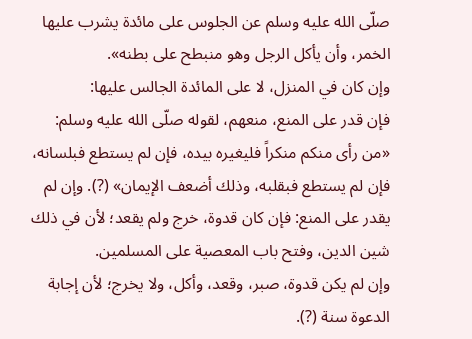صلّى الله عليه وسلم عن الجلوس على مائدة يشرب عليها الخمر، وأن يأكل الرجل وهو منبطح على بطنه».
وإن كان في المنزل، لا على المائدة الجالس عليها:
فإن قدر على المنع، منعهم، لقوله صلّى الله عليه وسلم: «من رأى منكم منكراً فليغيره بيده، فإن لم يستطع فبلسانه، فإن لم يستطع فبقلبه، وذلك أضعف الإيمان» (?). وإن لم يقدر على المنع: فإن كان قدوة، خرج ولم يقعد؛ لأن في ذلك شين الدين، وفتح باب المعصية على المسلمين.
وإن لم يكن قدوة، صبر، وقعد، وأكل، ولا يخرج؛ لأن إجابة الدعوة سنة (?).